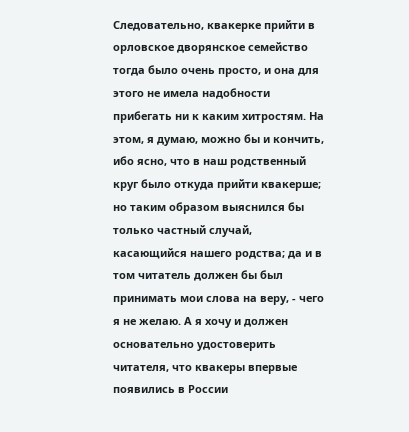Следовательно, квакерке прийти в орловское дворянское семейство тогда было очень просто, и она для этого не имела надобности прибегать ни к каким хитростям. На этом, я думаю, можно бы и кончить, ибо ясно, что в наш родственный круг было откуда прийти квакерше; но таким образом выяснился бы только частный случай, касающийся нашего родства; да и в том читатель должен бы был принимать мои слова на веру, - чего я не желаю. А я хочу и должен основательно удостоверить читателя, что квакеры впервые появились в России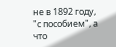не в 1892 году, "с пособием", а что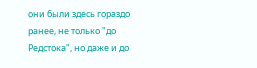они были здесь гораздо ранее, не только "до Редстока", но даже и до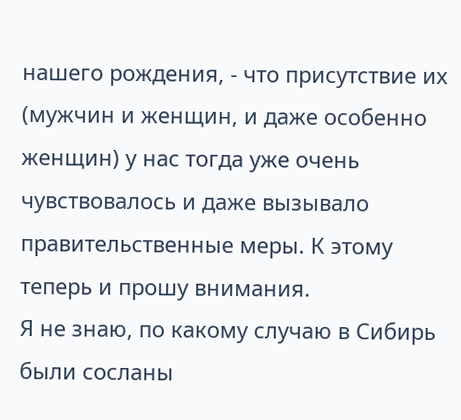нашего рождения, - что присутствие их (мужчин и женщин, и даже особенно женщин) у нас тогда уже очень чувствовалось и даже вызывало правительственные меры. К этому теперь и прошу внимания.
Я не знаю, по какому случаю в Сибирь были сосланы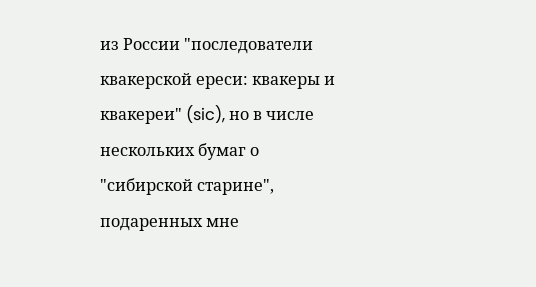из России "последователи квакерской ереси: квакеры и квакереи" (sic), но в числе нескольких бумаг о "сибирской старине", подаренных мне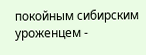покойным сибирским уроженцем -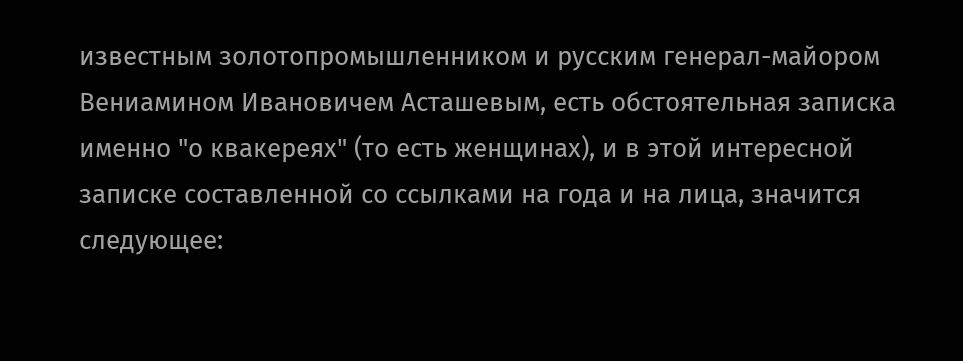известным золотопромышленником и русским генерал-майором Вениамином Ивановичем Асташевым, есть обстоятельная записка именно "о квакереях" (то есть женщинах), и в этой интересной записке составленной со ссылками на года и на лица, значится следующее: